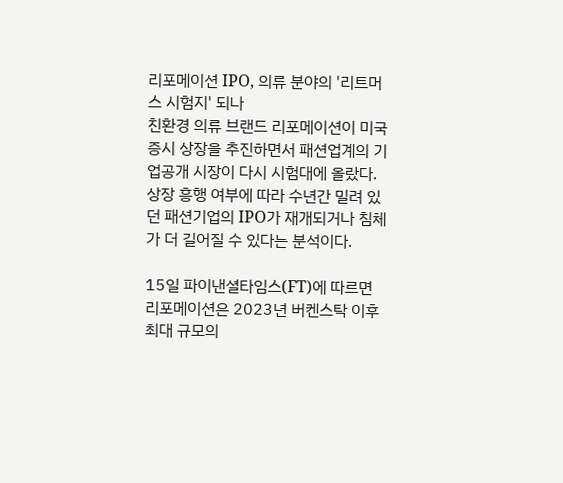리포메이션 IPO, 의류 분야의 '리트머스 시험지' 되나
친환경 의류 브랜드 리포메이션이 미국 증시 상장을 추진하면서 패션업계의 기업공개 시장이 다시 시험대에 올랐다. 상장 흥행 여부에 따라 수년간 밀려 있던 패션기업의 IPO가 재개되거나 침체가 더 길어질 수 있다는 분석이다.

15일 파이낸셜타임스(FT)에 따르면 리포메이션은 2023년 버켄스탁 이후 최대 규모의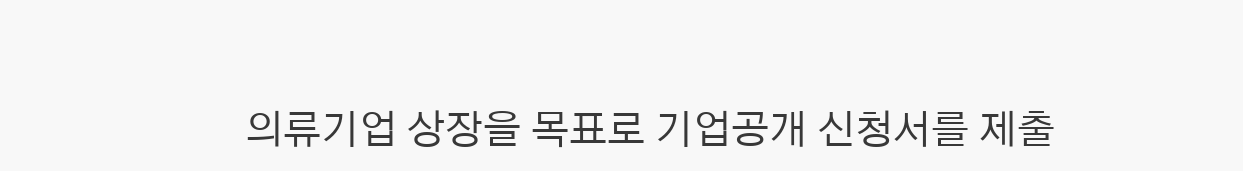의류기업 상장을 목표로 기업공개 신청서를 제출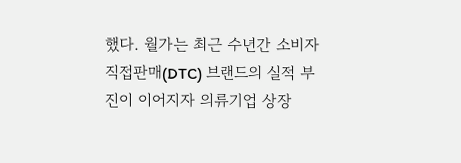했다. 월가는 최근 수년간 소비자직접판매(DTC) 브랜드의 실적 부진이 이어지자 의류기업 상장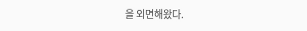을 외면해왔다.